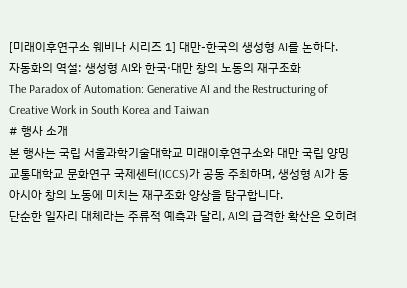[미래이후연구소 웨비나 시리즈 1] 대만-한국의 생성형 AI를 논하다.
자동화의 역설: 생성형 AI와 한국·대만 창의 노동의 재구조화
The Paradox of Automation: Generative AI and the Restructuring of Creative Work in South Korea and Taiwan
# 행사 소개
본 행사는 국립 서울과학기술대학교 미래이후연구소와 대만 국립 양밍 교통대학교 문화연구 국제센터(ICCS)가 공동 주최하며, 생성형 AI가 동아시아 창의 노동에 미치는 재구조화 양상을 탐구합니다.
단순한 일자리 대체라는 주류적 예측과 달리, AI의 급격한 확산은 오히려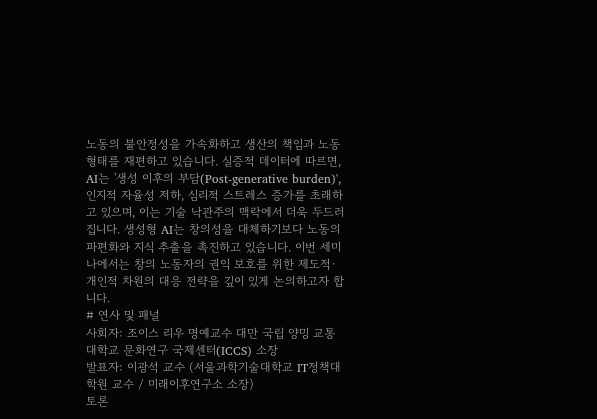노동의 불안정성을 가속화하고 생산의 책임과 노동 형태를 재편하고 있습니다. 실증적 데이터에 따르면, AI는 '생성 이후의 부담(Post-generative burden)', 인지적 자율성 저하, 심리적 스트레스 증가를 초래하고 있으며, 이는 기술 낙관주의 맥락에서 더욱 두드러집니다. 생성형 AI는 창의성을 대체하기보다 노동의 파편화와 지식 추출을 촉진하고 있습니다. 이번 세미나에서는 창의 노동자의 권익 보호를 위한 제도적·개인적 차원의 대응 전략을 깊이 있게 논의하고자 합니다.
# 연사 및 패널
사회자: 조이스 리우 명예교수 대만 국립 양밍 교통대학교 문화연구 국제센터(ICCS) 소장
발표자: 이광석 교수 (서울과학기술대학교 IT정책대학원 교수 / 미래이후연구소 소장)
토론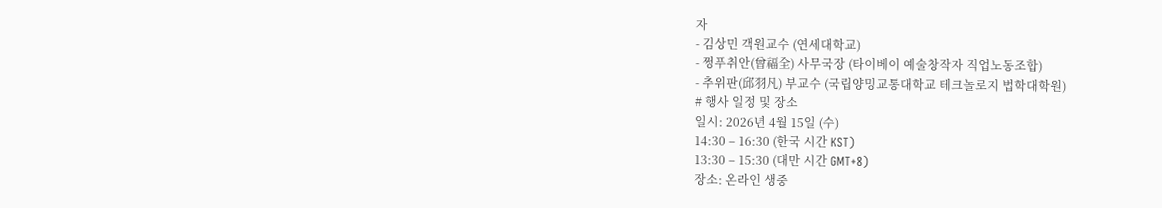자
- 김상민 객원교수 (연세대학교)
- 쩡푸취안(曾福全) 사무국장 (타이베이 예술창작자 직업노동조합)
- 추위판(邱羽凡) 부교수 (국립양밍교통대학교 테크놀로지 법학대학원)
# 행사 일정 및 장소
일시: 2026년 4월 15일 (수)
14:30 – 16:30 (한국 시간 KST)
13:30 – 15:30 (대만 시간 GMT+8)
장소: 온라인 생중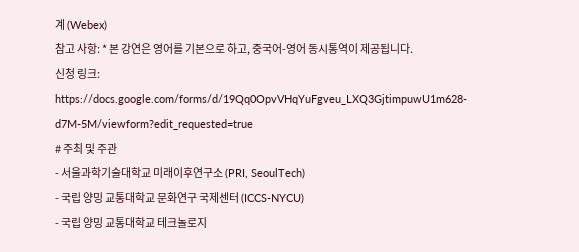계 (Webex)
참고 사항: * 본 강연은 영어를 기본으로 하고, 중국어-영어 동시통역이 제공됩니다.
신청 링크: https://docs.google.com/forms/d/19Qq0OpvVHqYuFgveu_LXQ3GjtimpuwU1m628-d7M-5M/viewform?edit_requested=true
# 주최 및 주관
- 서울과학기술대학교 미래이후연구소 (PRI, SeoulTech)
- 국립 양밍 교통대학교 문화연구 국제센터 (ICCS-NYCU)
- 국립 양밍 교통대학교 테크놀로지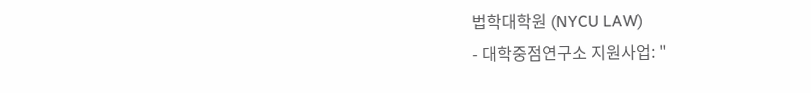법학대학원 (NYCU LAW)
- 대학중점연구소 지원사업: "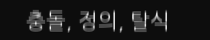충돌, 정의, 탈식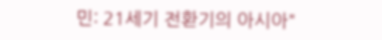민: 21세기 전환기의 아시아"